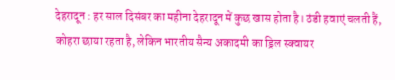देहरादून : हर साल दिसंबर का महीना देहरादून में कुछ खास होता है। ठंडी हवाएं चलती हैं, कोहरा छाया रहता है, लेकिन भारतीय सैन्य अकादमी का ड्रिल स्क्वायर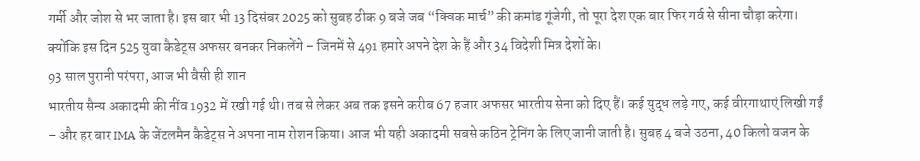गर्मी और जोश से भर जाता है। इस बार भी 13 दिसंबर 2025 को सुबह ठीक 9 बजे जब “क्विक मार्च” की कमांड गूंजेगी, तो पूरा देश एक बार फिर गर्व से सीना चौड़ा करेगा। क्योंकि इस दिन 525 युवा कैडेट्स अफसर बनकर निकलेंगे – जिनमें से 491 हमारे अपने देश के हैं और 34 विदेशी मित्र देशों के।
93 साल पुरानी परंपरा, आज भी वैसी ही शान
भारतीय सैन्य अकादमी की नींव 1932 में रखी गई थी। तब से लेकर अब तक इसने करीब 67 हजार अफसर भारतीय सेना को दिए हैं। कई युद्ध लड़े गए, कई वीरगाथाएं लिखी गईं – और हर बार IMA के जेंटलमैन कैडेट्स ने अपना नाम रोशन किया। आज भी यही अकादमी सबसे कठिन ट्रेनिंग के लिए जानी जाती है। सुबह 4 बजे उठना, 40 किलो वजन के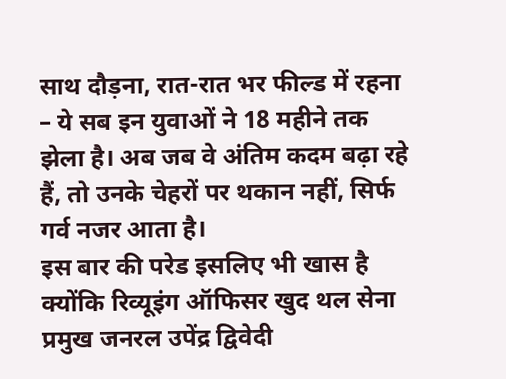साथ दौड़ना, रात-रात भर फील्ड में रहना – ये सब इन युवाओं ने 18 महीने तक झेला है। अब जब वे अंतिम कदम बढ़ा रहे हैं, तो उनके चेहरों पर थकान नहीं, सिर्फ गर्व नजर आता है।
इस बार की परेड इसलिए भी खास है क्योंकि रिव्यूइंग ऑफिसर खुद थल सेना प्रमुख जनरल उपेंद्र द्विवेदी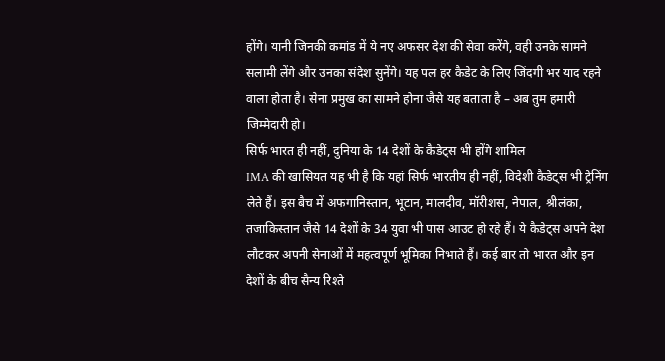होंगे। यानी जिनकी कमांड में ये नए अफसर देश की सेवा करेंगे, वही उनके सामने सलामी लेंगे और उनका संदेश सुनेंगे। यह पल हर कैडेट के लिए जिंदगी भर याद रहने वाला होता है। सेना प्रमुख का सामने होना जैसे यह बताता है – अब तुम हमारी जिम्मेदारी हो।
सिर्फ भारत ही नहीं, दुनिया के 14 देशों के कैडेट्स भी होंगे शामिल
IMA की खासियत यह भी है कि यहां सिर्फ भारतीय ही नहीं, विदेशी कैडेट्स भी ट्रेनिंग लेते हैं। इस बैच में अफगानिस्तान, भूटान, मालदीव, मॉरीशस, नेपाल, श्रीलंका, तजाकिस्तान जैसे 14 देशों के 34 युवा भी पास आउट हो रहे हैं। ये कैडेट्स अपने देश लौटकर अपनी सेनाओं में महत्वपूर्ण भूमिका निभाते हैं। कई बार तो भारत और इन देशों के बीच सैन्य रिश्ते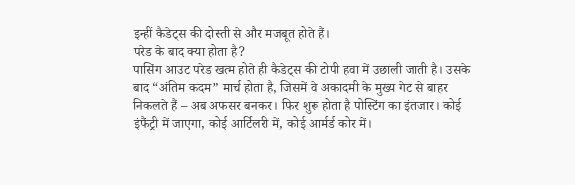इन्हीं कैडेट्स की दोस्ती से और मजबूत होते हैं।
परेड के बाद क्या होता है?
पासिंग आउट परेड खत्म होते ही कैडेट्स की टोपी हवा में उछाली जाती है। उसके बाद “अंतिम कदम” मार्च होता है, जिसमें वे अकादमी के मुख्य गेट से बाहर निकलते हैं – अब अफसर बनकर। फिर शुरू होता है पोस्टिंग का इंतजार। कोई इंफैंट्री में जाएगा, कोई आर्टिलरी में, कोई आर्मर्ड कोर में।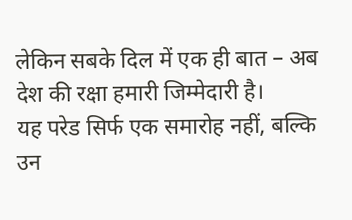लेकिन सबके दिल में एक ही बात – अब देश की रक्षा हमारी जिम्मेदारी है।
यह परेड सिर्फ एक समारोह नहीं, बल्कि उन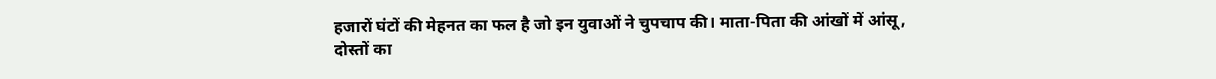हजारों घंटों की मेहनत का फल है जो इन युवाओं ने चुपचाप की। माता-पिता की आंखों में आंसू, दोस्तों का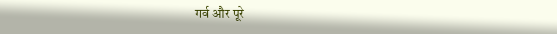गर्व और पूरे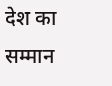देश का सम्मान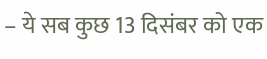– ये सब कुछ 13 दिसंबर को एक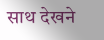साथ देखने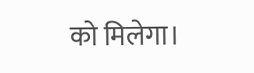को मिलेगा।